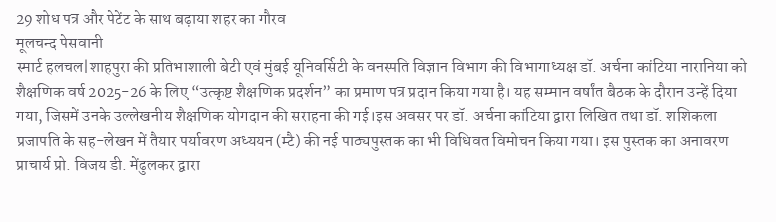29 शोध पत्र और पेटेंट के साथ बढ़ाया शहर का गौरव
मूलचन्द पेसवानी
स्मार्ट हलचल|शाहपुरा की प्रतिभाशाली बेटी एवं मुंबई यूनिवर्सिटी के वनस्पति विज्ञान विभाग की विभागाध्यक्ष डॉ. अर्चना कांटिया नारानिया को शैक्षणिक वर्ष 2025-26 के लिए “उत्कृष्ट शैक्षणिक प्रदर्शन” का प्रमाण पत्र प्रदान किया गया है। यह सम्मान वर्षांत बैठक के दौरान उन्हें दिया गया, जिसमें उनके उल्लेखनीय शैक्षणिक योगदान की सराहना की गई।इस अवसर पर डॉ. अर्चना कांटिया द्वारा लिखित तथा डॉ. शशिकला प्रजापति के सह-लेखन में तैयार पर्यावरण अध्ययन (म्टै) की नई पाठ्यपुस्तक का भी विधिवत विमोचन किया गया। इस पुस्तक का अनावरण प्राचार्य प्रो. विजय डी. मेंढुलकर द्वारा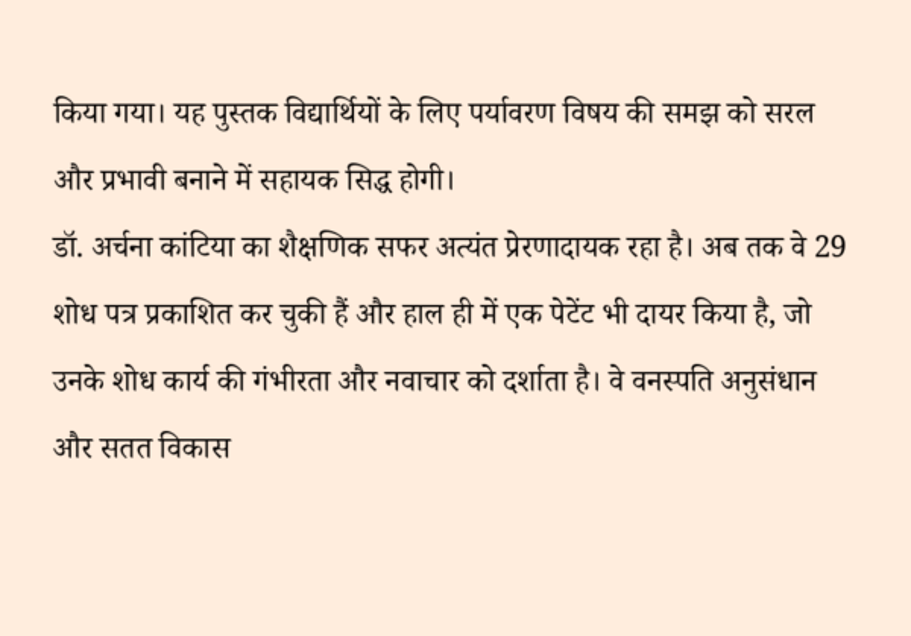किया गया। यह पुस्तक विद्यार्थियों के लिए पर्यावरण विषय की समझ को सरल और प्रभावी बनाने में सहायक सिद्ध होगी।
डॉ. अर्चना कांटिया का शैक्षणिक सफर अत्यंत प्रेरणादायक रहा है। अब तक वे 29 शोध पत्र प्रकाशित कर चुकी हैं और हाल ही में एक पेटेंट भी दायर किया है, जो उनके शोध कार्य की गंभीरता और नवाचार को दर्शाता है। वे वनस्पति अनुसंधान और सतत विकास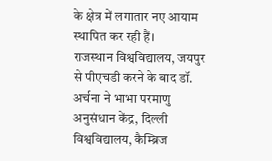के क्षेत्र में लगातार नए आयाम स्थापित कर रही हैं।
राजस्थान विश्वविद्यालय, जयपुर से पीएचडी करने के बाद डॉ. अर्चना ने भाभा परमाणु अनुसंधान केंद्र, दिल्ली विश्वविद्यालय, कैम्ब्रिज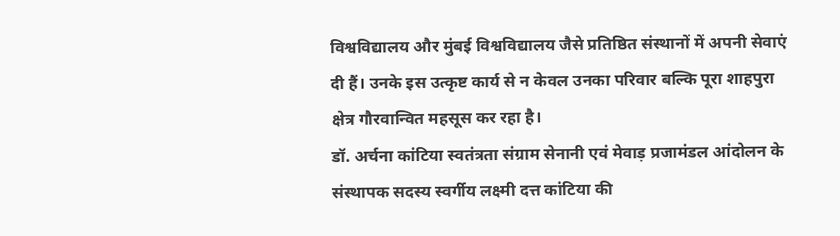विश्वविद्यालय और मुंबई विश्वविद्यालय जैसे प्रतिष्ठित संस्थानों में अपनी सेवाएं दी हैं। उनके इस उत्कृष्ट कार्य से न केवल उनका परिवार बल्कि पूरा शाहपुरा क्षेत्र गौरवान्वित महसूस कर रहा है।
डॉ. अर्चना कांटिया स्वतंत्रता संग्राम सेनानी एवं मेवाड़ प्रजामंडल आंदोलन के संस्थापक सदस्य स्वर्गीय लक्ष्मी दत्त कांटिया की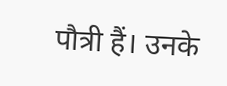पौत्री हैं। उनके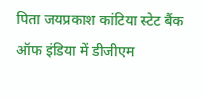पिता जयप्रकाश कांटिया स्टेट बैंक ऑफ इंडिया में डीजीएम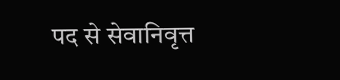पद से सेवानिवृत्त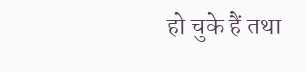हो चुके हैं तथा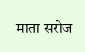माता सरोज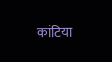कांटिया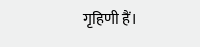गृहिणी हैं।